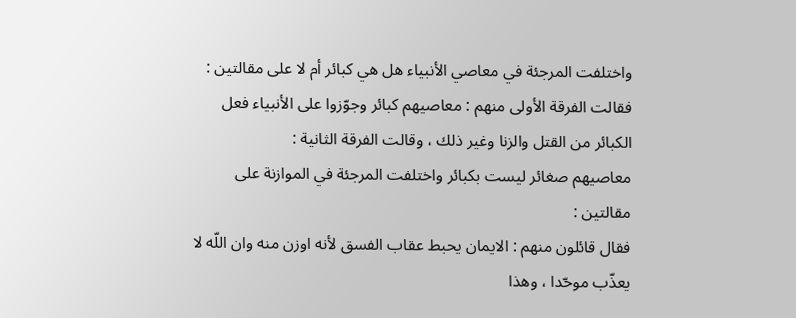واختلفت المرجئة في معاصي الأنبياء هل هي كبائر أم لا على مقالتين :
فقالت الفرقة الأولى منهم : معاصيهم كبائر وجوّزوا على الأنبياء فعل الكبائر من القتل والزنا وغير ذلك ، وقالت الفرقة الثانية :
معاصيهم صغائر ليست بكبائر واختلفت المرجئة في الموازنة على مقالتين :
فقال قائلون منهم : الايمان يحبط عقاب الفسق لأنه اوزن منه وان اللّه لا يعذّب موحّدا ، وهذا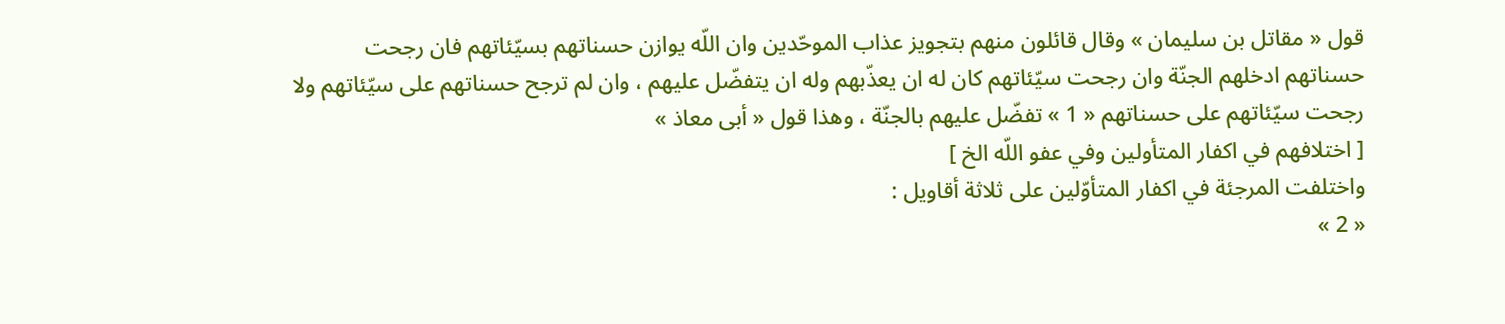قول « مقاتل بن سليمان » وقال قائلون منهم بتجويز عذاب الموحّدين وان اللّه يوازن حسناتهم بسيّئاتهم فان رجحت حسناتهم ادخلهم الجنّة وان رجحت سيّئاتهم كان له ان يعذّبهم وله ان يتفضّل عليهم ، وان لم ترجح حسناتهم على سيّئاتهم ولا رجحت سيّئاتهم على حسناتهم « 1 » تفضّل عليهم بالجنّة ، وهذا قول « أبى معاذ »
[ اختلافهم في اكفار المتأولين وفي عفو اللّه الخ ]
واختلفت المرجئة في اكفار المتأوّلين على ثلاثة أقاويل :
« 2 »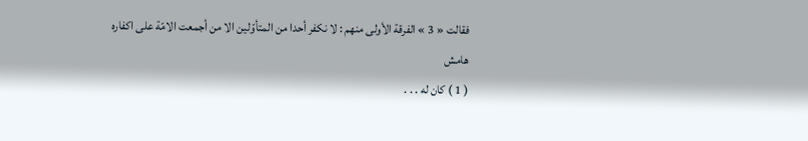فقالت « 3 » الفرقة الأولى منهم : لا نكفر أحدا من المتأوّلين الا من أجمعت الامّة على اكفاره
هامش
( 1 ) كان له . . .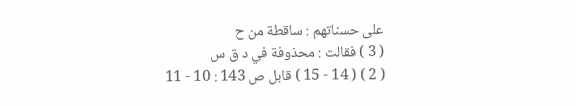على حسناتهم : ساقطة من ح
( 3 ) فقالت : محذوفة في د ق س
( 2 ) ( 14 - 15 ) قابل ص 143 : 10 - 11